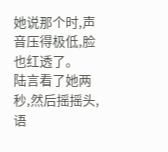她说那个时,声音压得极低,脸也红透了。
陆言看了她两秒,然后摇摇头,语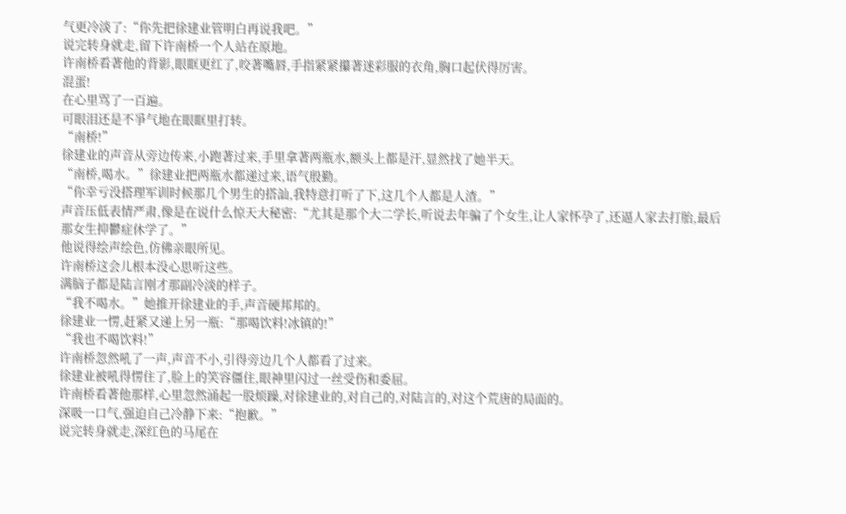气更冷淡了:“你先把徐建业管明白再说我吧。”
说完转身就走,留下许南桥一个人站在原地。
许南桥看著他的背影,眼眶更红了,咬著嘴唇,手指紧紧攥著迷彩服的衣角,胸口起伏得厉害。
混蛋!
在心里骂了一百遍。
可眼泪还是不爭气地在眼眶里打转。
“南桥!”
徐建业的声音从旁边传来,小跑著过来,手里拿著两瓶水,额头上都是汗,显然找了她半天。
“南桥,喝水。”徐建业把两瓶水都递过来,语气殷勤。
“你幸亏没搭理军训时候那几个男生的搭訕,我特意打听了下,这几个人都是人渣。”
声音压低表情严肃,像是在说什么惊天大秘密:“尤其是那个大二学长,听说去年骗了个女生,让人家怀孕了,还逼人家去打胎,最后那女生抑鬱症休学了。”
他说得绘声绘色,仿佛亲眼所见。
许南桥这会儿根本没心思听这些。
满脑子都是陆言刚才那副冷淡的样子。
“我不喝水。”她推开徐建业的手,声音硬邦邦的。
徐建业一愣,赶紧又递上另一瓶:“那喝饮料!冰镇的!”
“我也不喝饮料!”
许南桥忽然吼了一声,声音不小,引得旁边几个人都看了过来。
徐建业被吼得愣住了,脸上的笑容僵住,眼神里闪过一丝受伤和委屈。
许南桥看著他那样,心里忽然涌起一股烦躁,对徐建业的,对自己的,对陆言的,对这个荒唐的局面的。
深吸一口气,强迫自己冷静下来:“抱歉。”
说完转身就走,深红色的马尾在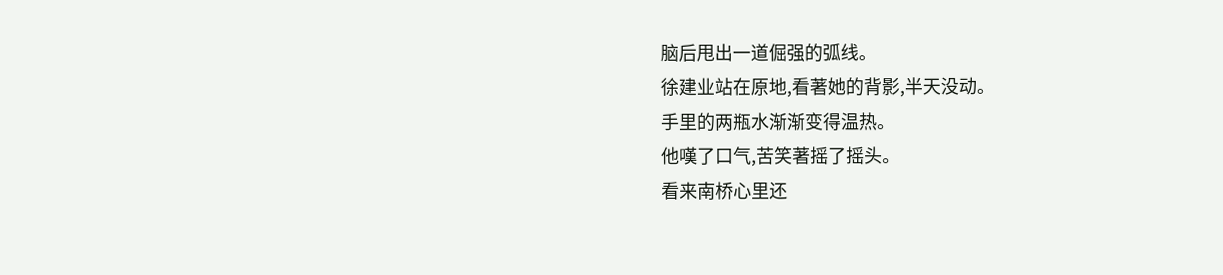脑后甩出一道倔强的弧线。
徐建业站在原地,看著她的背影,半天没动。
手里的两瓶水渐渐变得温热。
他嘆了口气,苦笑著摇了摇头。
看来南桥心里还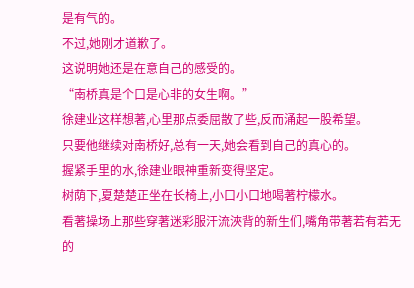是有气的。
不过,她刚才道歉了。
这说明她还是在意自己的感受的。
“南桥真是个口是心非的女生啊。”
徐建业这样想著,心里那点委屈散了些,反而涌起一股希望。
只要他继续对南桥好,总有一天,她会看到自己的真心的。
握紧手里的水,徐建业眼神重新变得坚定。
树荫下,夏楚楚正坐在长椅上,小口小口地喝著柠檬水。
看著操场上那些穿著迷彩服汗流浹背的新生们,嘴角带著若有若无的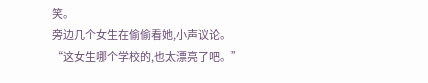笑。
旁边几个女生在偷偷看她,小声议论。
“这女生哪个学校的,也太漂亮了吧。”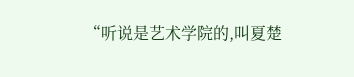“听说是艺术学院的,叫夏楚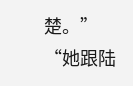楚。”
“她跟陆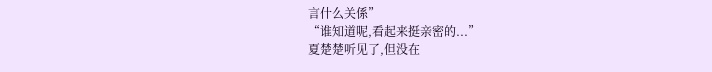言什么关係”
“谁知道呢,看起来挺亲密的...”
夏楚楚听见了,但没在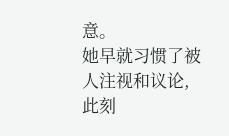意。
她早就习惯了被人注视和议论,此刻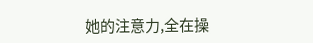她的注意力,全在操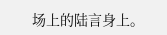场上的陆言身上。